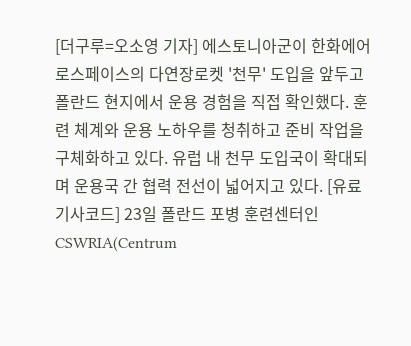[더구루=오소영 기자] 에스토니아군이 한화에어로스페이스의 다연장로켓 '천무' 도입을 앞두고 폴란드 현지에서 운용 경험을 직접 확인했다. 훈련 체계와 운용 노하우를 청취하고 준비 작업을 구체화하고 있다. 유럽 내 천무 도입국이 확대되며 운용국 간 협력 전선이 넓어지고 있다. [유료기사코드] 23일 폴란드 포병 훈련센터인 CSWRIA(Centrum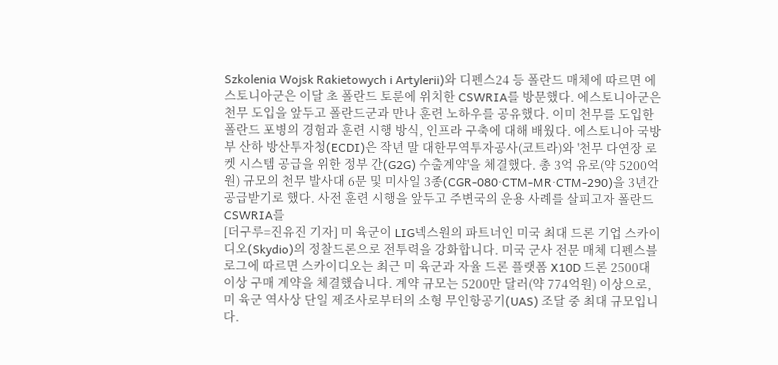Szkolenia Wojsk Rakietowych i Artylerii)와 디펜스24 등 폴란드 매체에 따르면 에스토니아군은 이달 초 폴란드 토룬에 위치한 CSWRIA를 방문했다. 에스토니아군은 천무 도입을 앞두고 폴란드군과 만나 훈련 노하우를 공유했다. 이미 천무를 도입한 폴란드 포병의 경험과 훈련 시행 방식, 인프라 구축에 대해 배웠다. 에스토니아 국방부 산하 방산투자청(ECDI)은 작년 말 대한무역투자공사(코트라)와 '천무 다연장 로켓 시스템 공급을 위한 정부 간(G2G) 수출계약'을 체결했다. 총 3억 유로(약 5200억원) 규모의 천무 발사대 6문 및 미사일 3종(CGR-080·CTM-MR·CTM-290)을 3년간 공급받기로 했다. 사전 훈련 시행을 앞두고 주변국의 운용 사례를 살피고자 폴란드 CSWRIA를
[더구루=진유진 기자] 미 육군이 LIG넥스원의 파트너인 미국 최대 드론 기업 스카이디오(Skydio)의 정찰드론으로 전투력을 강화합니다. 미국 군사 전문 매체 디펜스블로그에 따르면 스카이디오는 최근 미 육군과 자율 드론 플랫폼 X10D 드론 2500대 이상 구매 계약을 체결했습니다. 계약 규모는 5200만 달러(약 774억원) 이상으로, 미 육군 역사상 단일 제조사로부터의 소형 무인항공기(UAS) 조달 중 최대 규모입니다.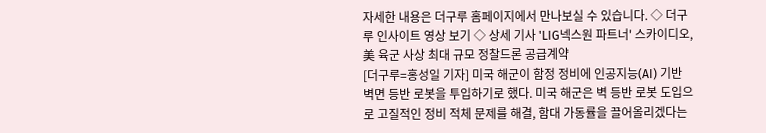자세한 내용은 더구루 홈페이지에서 만나보실 수 있습니다. ◇ 더구루 인사이트 영상 보기 ◇ 상세 기사 'LIG넥스원 파트너' 스카이디오, 美 육군 사상 최대 규모 정찰드론 공급계약
[더구루=홍성일 기자] 미국 해군이 함정 정비에 인공지능(AI) 기반 벽면 등반 로봇을 투입하기로 했다. 미국 해군은 벽 등반 로봇 도입으로 고질적인 정비 적체 문제를 해결, 함대 가동률을 끌어올리겠다는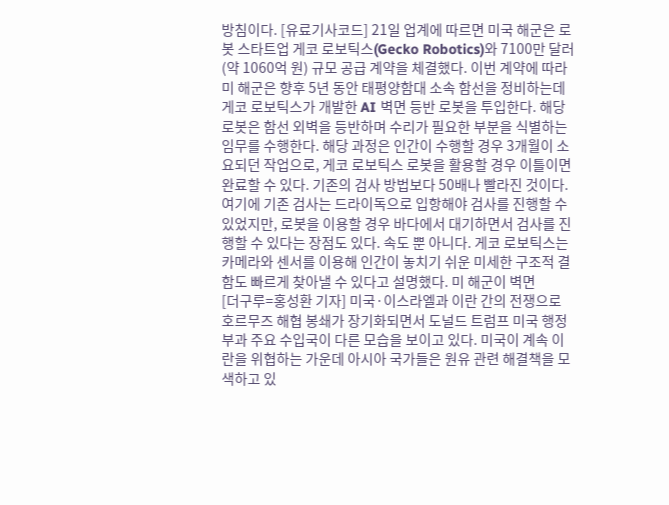방침이다. [유료기사코드] 21일 업계에 따르면 미국 해군은 로봇 스타트업 게코 로보틱스(Gecko Robotics)와 7100만 달러(약 1060억 원) 규모 공급 계약을 체결했다. 이번 계약에 따라 미 해군은 향후 5년 동안 태평양함대 소속 함선을 정비하는데 게코 로보틱스가 개발한 AI 벽면 등반 로봇을 투입한다. 해당 로봇은 함선 외벽을 등반하며 수리가 필요한 부분을 식별하는 임무를 수행한다. 해당 과정은 인간이 수행할 경우 3개월이 소요되던 작업으로, 게코 로보틱스 로봇을 활용할 경우 이틀이면 완료할 수 있다. 기존의 검사 방법보다 50배나 빨라진 것이다. 여기에 기존 검사는 드라이독으로 입항해야 검사를 진행할 수 있었지만, 로봇을 이용할 경우 바다에서 대기하면서 검사를 진행할 수 있다는 장점도 있다. 속도 뿐 아니다. 게코 로보틱스는 카메라와 센서를 이용해 인간이 놓치기 쉬운 미세한 구조적 결함도 빠르게 찾아낼 수 있다고 설명했다. 미 해군이 벽면
[더구루=홍성환 기자] 미국·이스라엘과 이란 간의 전쟁으로 호르무즈 해협 봉쇄가 장기화되면서 도널드 트럼프 미국 행정부과 주요 수입국이 다른 모습을 보이고 있다. 미국이 계속 이란을 위협하는 가운데 아시아 국가들은 원유 관련 해결책을 모색하고 있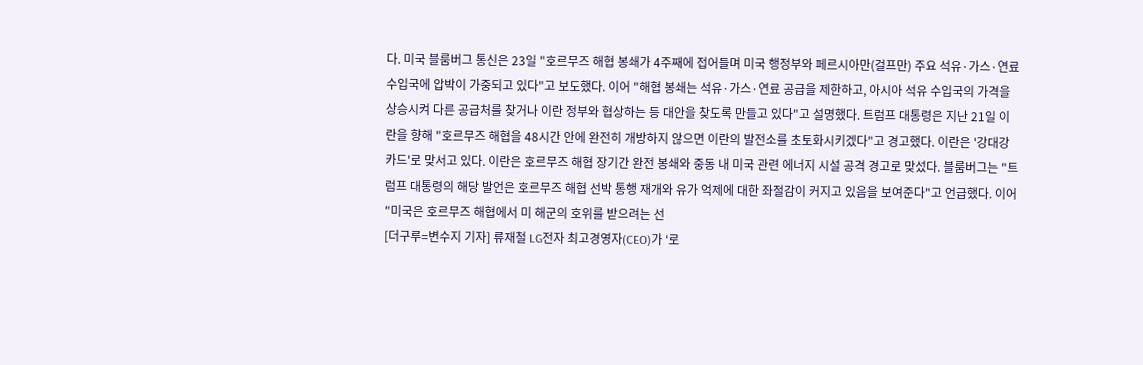다. 미국 블룸버그 통신은 23일 "호르무즈 해협 봉쇄가 4주째에 접어들며 미국 행정부와 페르시아만(걸프만) 주요 석유·가스·연료 수입국에 압박이 가중되고 있다"고 보도했다. 이어 "해협 봉쇄는 석유·가스·연료 공급을 제한하고, 아시아 석유 수입국의 가격을 상승시켜 다른 공급처를 찾거나 이란 정부와 협상하는 등 대안을 찾도록 만들고 있다"고 설명했다. 트럼프 대통령은 지난 21일 이란을 향해 "호르무즈 해협을 48시간 안에 완전히 개방하지 않으면 이란의 발전소를 초토화시키겠다"고 경고했다. 이란은 '강대강 카드'로 맞서고 있다. 이란은 호르무즈 해협 장기간 완전 봉쇄와 중동 내 미국 관련 에너지 시설 공격 경고로 맞섰다. 블룸버그는 "트럼프 대통령의 해당 발언은 호르무즈 해협 선박 통행 재개와 유가 억제에 대한 좌절감이 커지고 있음을 보여준다"고 언급했다. 이어 "미국은 호르무즈 해협에서 미 해군의 호위를 받으려는 선
[더구루=변수지 기자] 류재철 LG전자 최고경영자(CEO)가 ‘로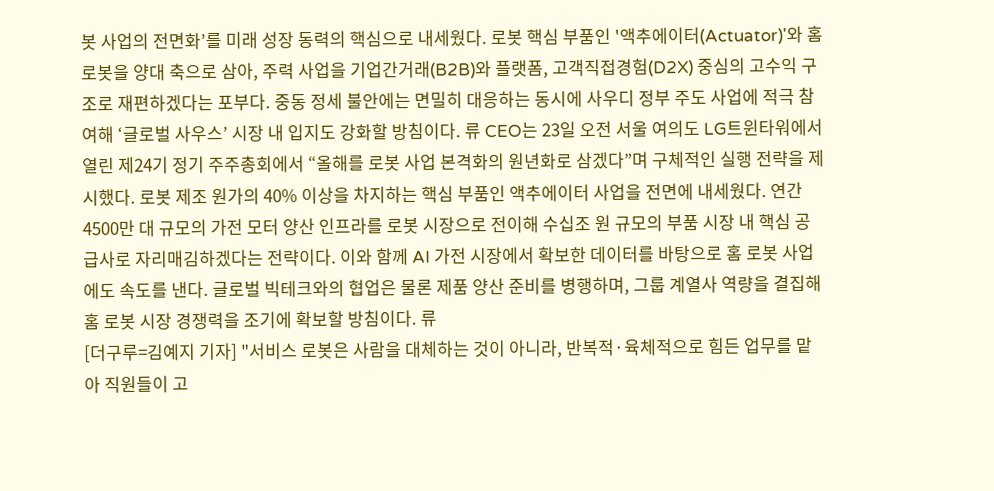봇 사업의 전면화’를 미래 성장 동력의 핵심으로 내세웠다. 로봇 핵심 부품인 '액추에이터(Actuator)'와 홈 로봇을 양대 축으로 삼아, 주력 사업을 기업간거래(B2B)와 플랫폼, 고객직접경험(D2X) 중심의 고수익 구조로 재편하겠다는 포부다. 중동 정세 불안에는 면밀히 대응하는 동시에 사우디 정부 주도 사업에 적극 참여해 ‘글로벌 사우스’ 시장 내 입지도 강화할 방침이다. 류 CEO는 23일 오전 서울 여의도 LG트윈타워에서 열린 제24기 정기 주주총회에서 “올해를 로봇 사업 본격화의 원년화로 삼겠다”며 구체적인 실행 전략을 제시했다. 로봇 제조 원가의 40% 이상을 차지하는 핵심 부품인 액추에이터 사업을 전면에 내세웠다. 연간 4500만 대 규모의 가전 모터 양산 인프라를 로봇 시장으로 전이해 수십조 원 규모의 부품 시장 내 핵심 공급사로 자리매김하겠다는 전략이다. 이와 함께 AI 가전 시장에서 확보한 데이터를 바탕으로 홈 로봇 사업에도 속도를 낸다. 글로벌 빅테크와의 협업은 물론 제품 양산 준비를 병행하며, 그룹 계열사 역량을 결집해 홈 로봇 시장 경쟁력을 조기에 확보할 방침이다. 류
[더구루=김예지 기자] "서비스 로봇은 사람을 대체하는 것이 아니라, 반복적·육체적으로 힘든 업무를 맡아 직원들이 고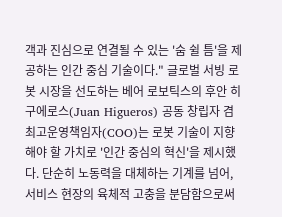객과 진심으로 연결될 수 있는 '숨 쉴 틈'을 제공하는 인간 중심 기술이다." 글로벌 서빙 로봇 시장을 선도하는 베어 로보틱스의 후안 히구에로스(Juan Higueros) 공동 창립자 겸 최고운영책임자(COO)는 로봇 기술이 지향해야 할 가치로 '인간 중심의 혁신'을 제시했다. 단순히 노동력을 대체하는 기계를 넘어, 서비스 현장의 육체적 고충을 분담함으로써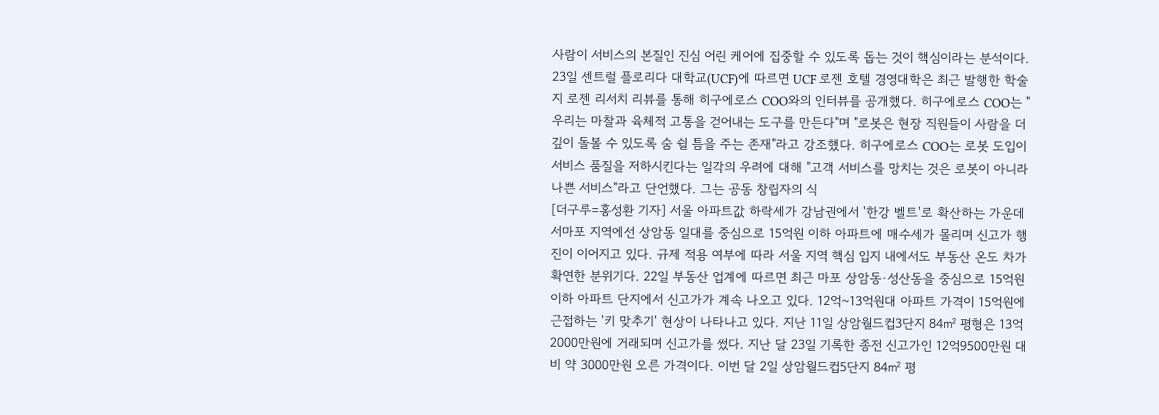사람이 서비스의 본질인 진심 어린 케어에 집중할 수 있도록 돕는 것이 핵심이라는 분석이다. 23일 센트럴 플로리다 대학교(UCF)에 따르면 UCF 로젠 호텔 경영대학은 최근 발행한 학술지 로젠 리서치 리뷰를 통해 히구에로스 COO와의 인터뷰를 공개했다. 히구에로스 COO는 "우리는 마찰과 육체적 고통을 걷어내는 도구를 만든다"며 "로봇은 현장 직원들이 사람을 더 깊이 돌볼 수 있도록 숨 쉴 틈을 주는 존재"라고 강조했다. 히구에로스 COO는 로봇 도입이 서비스 품질을 저하시킨다는 일각의 우려에 대해 "고객 서비스를 망치는 것은 로봇이 아니라 나쁜 서비스"라고 단언했다. 그는 공동 창립자의 식
[더구루=홍성환 기자] 서울 아파트값 하락세가 강남권에서 '한강 벨트'로 확산하는 가운데 서마포 지역에선 상암동 일대를 중심으로 15억원 이하 아파트에 매수세가 몰리며 신고가 행진이 이어지고 있다. 규제 적용 여부에 따라 서울 지역 핵심 입지 내에서도 부동산 온도 차가 확연한 분위기다. 22일 부동산 업계에 따르면 최근 마포 상암동·성산동을 중심으로 15억원 이하 아파트 단지에서 신고가가 계속 나오고 있다. 12억~13억원대 아파트 가격이 15억원에 근접하는 '키 맞추기' 현상이 나타나고 있다. 지난 11일 상암월드컵3단지 84㎡ 평형은 13억2000만원에 거래되며 신고가를 썼다. 지난 달 23일 기록한 종전 신고가인 12억9500만원 대비 약 3000만원 오른 가격이다. 이번 달 2일 상암월드컵5단지 84㎡ 평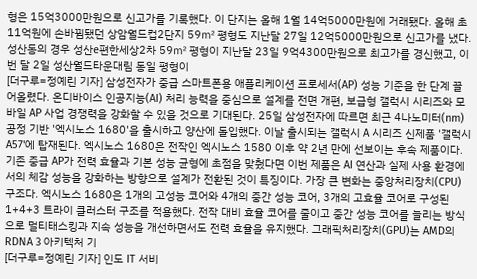형은 15억3000만원으로 신고가를 기록했다. 이 단지는 올해 1월 14억5000만원에 거래됐다. 올해 초 11억원에 손바뀜됐던 상암월드컵2단지 59㎡ 평형도 지난달 27일 12억5000만원으로 신고가를 냈다. 성산동의 경우 성산e편한세상2차 59㎡ 평형이 지난달 23일 9억4300만원으로 최고가를 경신했고, 이번 달 2일 성산월드타운대림 동일 평형이
[더구루=정예린 기자] 삼성전자가 중급 스마트폰용 애플리케이션 프로세서(AP) 성능 기준을 한 단계 끌어올렸다. 온디바이스 인공지능(AI) 처리 능력을 중심으로 설계를 전면 개편, 보급형 갤럭시 시리즈와 모바일 AP 사업 경쟁력을 강화할 수 있을 것으로 기대된다. 25일 삼성전자에 따르면 최근 4나노미터(nm) 공정 기반 '엑시노스 1680'을 출시하고 양산에 돌입했다. 이날 출시되는 갤럭시 A 시리즈 신제품 '갤럭시 A57'에 탑재된다. 엑시노스 1680은 전작인 엑시노스 1580 이후 약 2년 만에 선보이는 후속 제품이다. 기존 중급 AP가 전력 효율과 기본 성능 균형에 초점을 맞췄다면 이번 제품은 AI 연산과 실제 사용 환경에서의 체감 성능을 강화하는 방향으로 설계가 전환된 것이 특징이다. 가장 큰 변화는 중앙처리장치(CPU) 구조다. 엑시노스 1680은 1개의 고성능 코어와 4개의 중간 성능 코어, 3개의 고효율 코어로 구성된 1+4+3 트라이 클러스터 구조를 적용했다. 전작 대비 효율 코어를 줄이고 중간 성능 코어를 늘리는 방식으로 멀티태스킹과 지속 성능을 개선하면서도 전력 효율을 유지했다. 그래픽처리장치(GPU)는 AMD의 RDNA 3 아키텍처 기
[더구루=정예린 기자] 인도 IT 서비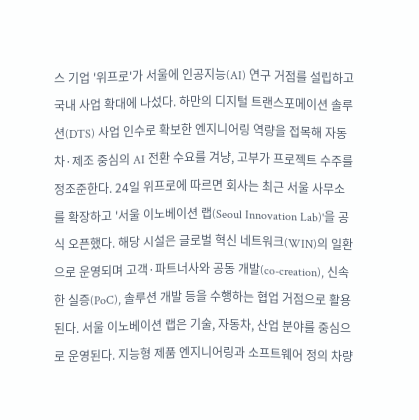스 기업 '위프로'가 서울에 인공지능(AI) 연구 거점를 설립하고 국내 사업 확대에 나섰다. 하만의 디지털 트랜스포메이션 솔루션(DTS) 사업 인수로 확보한 엔지니어링 역량을 접목해 자동차·제조 중심의 AI 전환 수요를 겨냥, 고부가 프로젝트 수주를 정조준한다. 24일 위프로에 따르면 회사는 최근 서울 사무소를 확장하고 '서울 이노베이션 랩(Seoul Innovation Lab)'을 공식 오픈했다. 해당 시설은 글로벌 혁신 네트워크(WIN)의 일환으로 운영되며 고객·파트너사와 공동 개발(co-creation), 신속한 실증(PoC), 솔루션 개발 등을 수행하는 협업 거점으로 활용된다. 서울 이노베이션 랩은 기술, 자동차, 산업 분야를 중심으로 운영된다. 지능형 제품 엔지니어링과 소프트웨어 정의 차량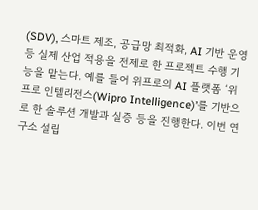(SDV), 스마트 제조, 공급망 최적화, AI 기반 운영 등 실제 산업 적용을 전제로 한 프로젝트 수행 기능을 맡는다. 예를 들어 위프로의 AI 플랫폼 ‘위프로 인텔리전스(Wipro Intelligence)’를 기반으로 한 솔루션 개발과 실증 등을 진행한다. 이번 연구소 설립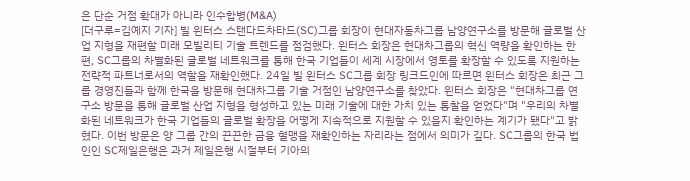은 단순 거점 확대가 아니라 인수합병(M&A)
[더구루=김예지 기자] 빌 윈터스 스탠다드차타드(SC)그룹 회장이 현대자동차그룹 남양연구소를 방문해 글로벌 산업 지형을 재편할 미래 모빌리티 기술 트렌드를 점검했다. 윈터스 회장은 현대차그룹의 혁신 역량을 확인하는 한편, SC그룹의 차별화된 글로벌 네트워크를 통해 한국 기업들이 세계 시장에서 영토를 확장할 수 있도록 지원하는 전략적 파트너로서의 역할을 재확인했다. 24일 빌 윈터스 SC그룹 회장 링크드인에 따르면 윈터스 회장은 최근 그룹 경영진들과 함께 한국을 방문해 현대차그룹 기술 거점인 남양연구소를 찾았다. 윈터스 회장은 "현대차그룹 연구소 방문을 통해 글로벌 산업 지형을 형성하고 있는 미래 기술에 대한 가치 있는 통찰을 얻었다"며 "우리의 차별화된 네트워크가 한국 기업들의 글로벌 확장을 어떻게 지속적으로 지원할 수 있을지 확인하는 계기가 됐다"고 밝혔다. 이번 방문은 양 그룹 간의 끈끈한 금융 혈맹을 재확인하는 자리라는 점에서 의미가 깊다. SC그룹의 한국 법인인 SC제일은행은 과거 제일은행 시절부터 기아의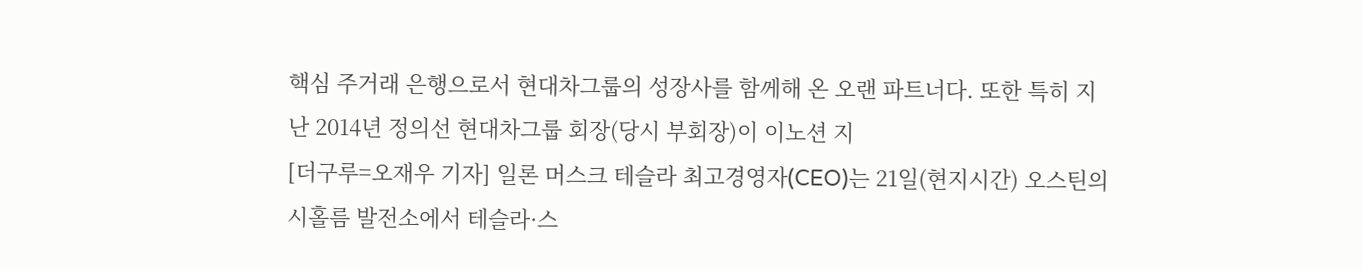핵심 주거래 은행으로서 현대차그룹의 성장사를 함께해 온 오랜 파트너다. 또한 특히 지난 2014년 정의선 현대차그룹 회장(당시 부회장)이 이노션 지
[더구루=오재우 기자] 일론 머스크 테슬라 최고경영자(CEO)는 21일(현지시간) 오스틴의 시홀름 발전소에서 테슬라·스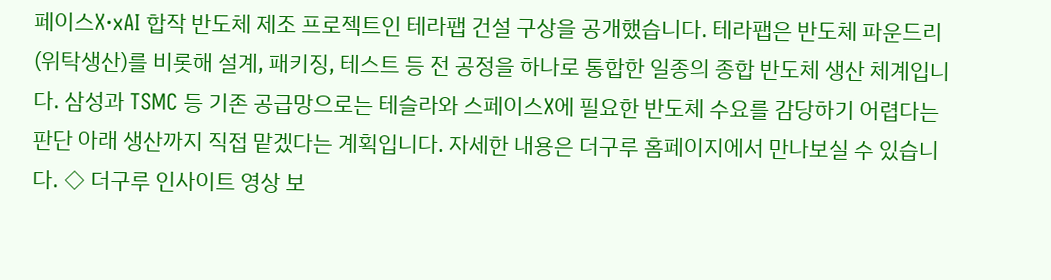페이스X·xAI 합작 반도체 제조 프로젝트인 테라팹 건설 구상을 공개했습니다. 테라팹은 반도체 파운드리(위탁생산)를 비롯해 설계, 패키징, 테스트 등 전 공정을 하나로 통합한 일종의 종합 반도체 생산 체계입니다. 삼성과 TSMC 등 기존 공급망으로는 테슬라와 스페이스X에 필요한 반도체 수요를 감당하기 어렵다는 판단 아래 생산까지 직접 맡겠다는 계획입니다. 자세한 내용은 더구루 홈페이지에서 만나보실 수 있습니다. ◇ 더구루 인사이트 영상 보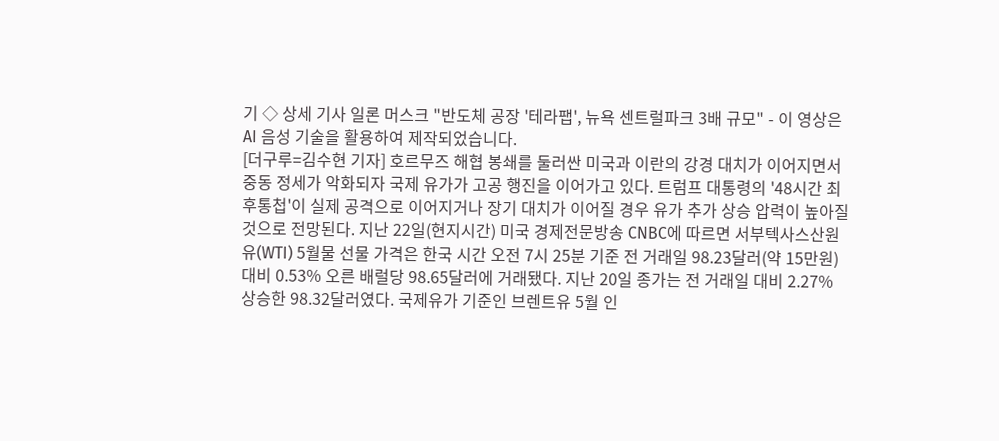기 ◇ 상세 기사 일론 머스크 "반도체 공장 '테라팹', 뉴욕 센트럴파크 3배 규모" - 이 영상은 AI 음성 기술을 활용하여 제작되었습니다.
[더구루=김수현 기자] 호르무즈 해협 봉쇄를 둘러싼 미국과 이란의 강경 대치가 이어지면서 중동 정세가 악화되자 국제 유가가 고공 행진을 이어가고 있다. 트럼프 대통령의 '48시간 최후통첩'이 실제 공격으로 이어지거나 장기 대치가 이어질 경우 유가 추가 상승 압력이 높아질 것으로 전망된다. 지난 22일(현지시간) 미국 경제전문방송 CNBC에 따르면 서부텍사스산원유(WTI) 5월물 선물 가격은 한국 시간 오전 7시 25분 기준 전 거래일 98.23달러(약 15만원) 대비 0.53% 오른 배럴당 98.65달러에 거래됐다. 지난 20일 종가는 전 거래일 대비 2.27% 상승한 98.32달러였다. 국제유가 기준인 브렌트유 5월 인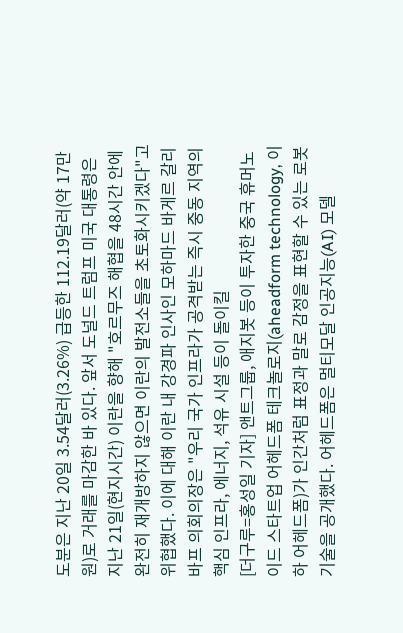도분은 지난 20일 3.54달러(3.26%) 급등한 112.19달러(약 17만원)로 거래를 마감한 바 있다. 앞서 도널드 트럼프 미국 대통령은 지난 21일(현지시간) 이란을 향해 "호르무즈 해협을 48시간 안에 완전히 재개방하지 않으면 이란의 발전소들을 초토화시키겠다"고 위협했다. 이에 대해 이란 내 강경파 인사인 모하마드 바게르 갈리바프 의회의장은 "우리 국가 인프라가 공격받는 즉시 중동 지역의 핵심 인프라, 에너지, 석유 시설 등이 돌이킬
[더구루=홍성일 기자] 앤트그룹, 애지봇 등이 투자한 중국 휴머노이드 스타트업 어헤드폼 테크놀로지(aheadform technology, 이하 어헤드폼)가 인간처럼 표정과 말로 감정을 표현할 수 있는 로봇 기술을 공개했다. 어헤드폼은 멀티모달 인공지능(AI) 모델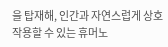을 탑재해, 인간과 자연스럽게 상호작용할 수 있는 휴머노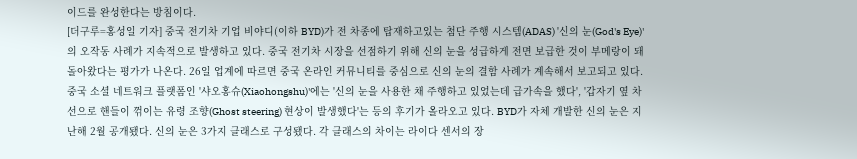이드를 완성한다는 방침이다.
[더구루=홍성일 기자] 중국 전기차 기업 비야디(이하 BYD)가 전 차종에 탑재하고있는 첨단 주행 시스템(ADAS) '신의 눈(God's Eye)'의 오작동 사례가 지속적으로 발생하고 있다. 중국 전기차 시장을 선점하기 위해 신의 눈을 성급하게 전면 보급한 것이 부메랑이 돼 돌아왔다는 평가가 나온다. 26일 업계에 따르면 중국 온라인 커뮤니티를 중심으로 신의 눈의 결함 사례가 계속해서 보고되고 있다. 중국 소셜 네트워크 플랫폼인 '샤오홍슈(Xiaohongshu)'에는 '신의 눈을 사용한 채 주행하고 있었는데 급가속을 했다', '갑자기 옆 차선으로 핸들이 꺾이는 유령 조향(Ghost steering) 현상이 발생했다'는 등의 후기가 올라오고 있다. BYD가 자체 개발한 신의 눈은 지난해 2월 공개됐다. 신의 눈은 3가지 클래스로 구성됐다. 각 클래스의 차이는 라이다 센서의 장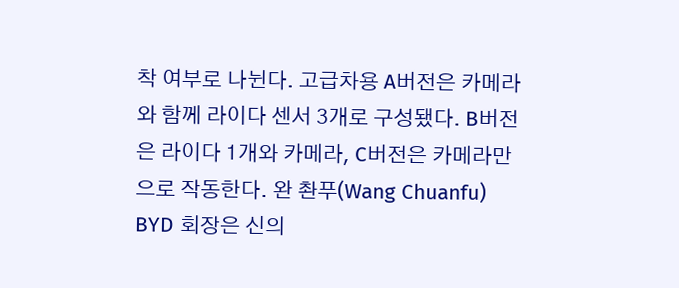착 여부로 나뉜다. 고급차용 A버전은 카메라와 함께 라이다 센서 3개로 구성됐다. B버전은 라이다 1개와 카메라, C버전은 카메라만으로 작동한다. 완 촨푸(Wang Chuanfu) BYD 회장은 신의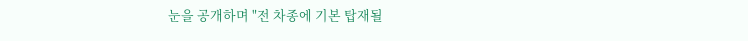눈을 공개하며 "전 차종에 기본 탑재될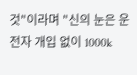것"이라며 "신의 눈은 운전자 개입 없이 1000k